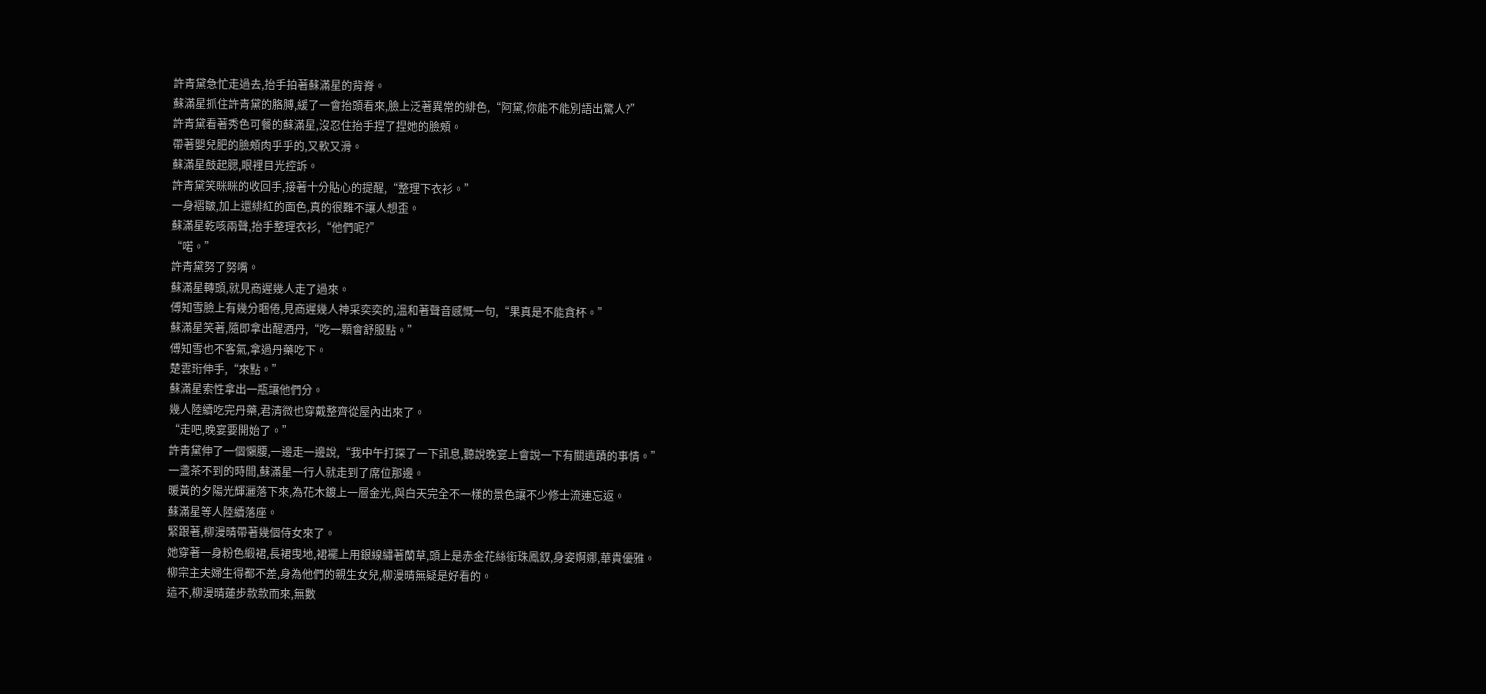許青黛急忙走過去,抬手拍著蘇滿星的背脊。
蘇滿星抓住許青黛的胳膊,緩了一會抬頭看來,臉上泛著異常的緋色,“阿黛,你能不能別語出驚人?”
許青黛看著秀色可餐的蘇滿星,沒忍住抬手捏了捏她的臉頰。
帶著嬰兒肥的臉頰肉乎乎的,又軟又滑。
蘇滿星鼓起腮,眼裡目光控訴。
許青黛笑眯眯的收回手,接著十分貼心的提醒,“整理下衣衫。”
一身褶皺,加上還緋紅的面色,真的很難不讓人想歪。
蘇滿星乾咳兩聲,抬手整理衣衫,“他們呢?”
“喏。”
許青黛努了努嘴。
蘇滿星轉頭,就見商遲幾人走了過來。
傅知雪臉上有幾分睏倦,見商遲幾人神采奕奕的,溫和著聲音感慨一句,“果真是不能貪杯。”
蘇滿星笑著,隨即拿出醒酒丹,“吃一顆會舒服點。”
傅知雪也不客氣,拿過丹藥吃下。
楚雲珩伸手,“來點。”
蘇滿星索性拿出一瓶讓他們分。
幾人陸續吃完丹藥,君清微也穿戴整齊從屋內出來了。
“走吧,晚宴要開始了。”
許青黛伸了一個懶腰,一邊走一邊說,“我中午打探了一下訊息,聽說晚宴上會說一下有關遺蹟的事情。”
一盞茶不到的時間,蘇滿星一行人就走到了席位那邊。
暖黃的夕陽光輝灑落下來,為花木鍍上一層金光,與白天完全不一樣的景色讓不少修士流連忘返。
蘇滿星等人陸續落座。
緊跟著,柳漫晴帶著幾個侍女來了。
她穿著一身粉色緞裙,長裙曳地,裙襬上用銀線繡著蘭草,頭上是赤金花絲銜珠鳳釵,身姿婀娜,華貴優雅。
柳宗主夫婦生得都不差,身為他們的親生女兒,柳漫晴無疑是好看的。
這不,柳漫晴蓮步款款而來,無數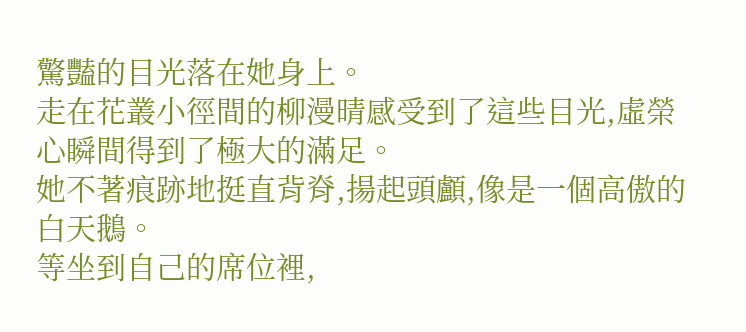驚豔的目光落在她身上。
走在花叢小徑間的柳漫晴感受到了這些目光,虛榮心瞬間得到了極大的滿足。
她不著痕跡地挺直背脊,揚起頭顱,像是一個高傲的白天鵝。
等坐到自己的席位裡,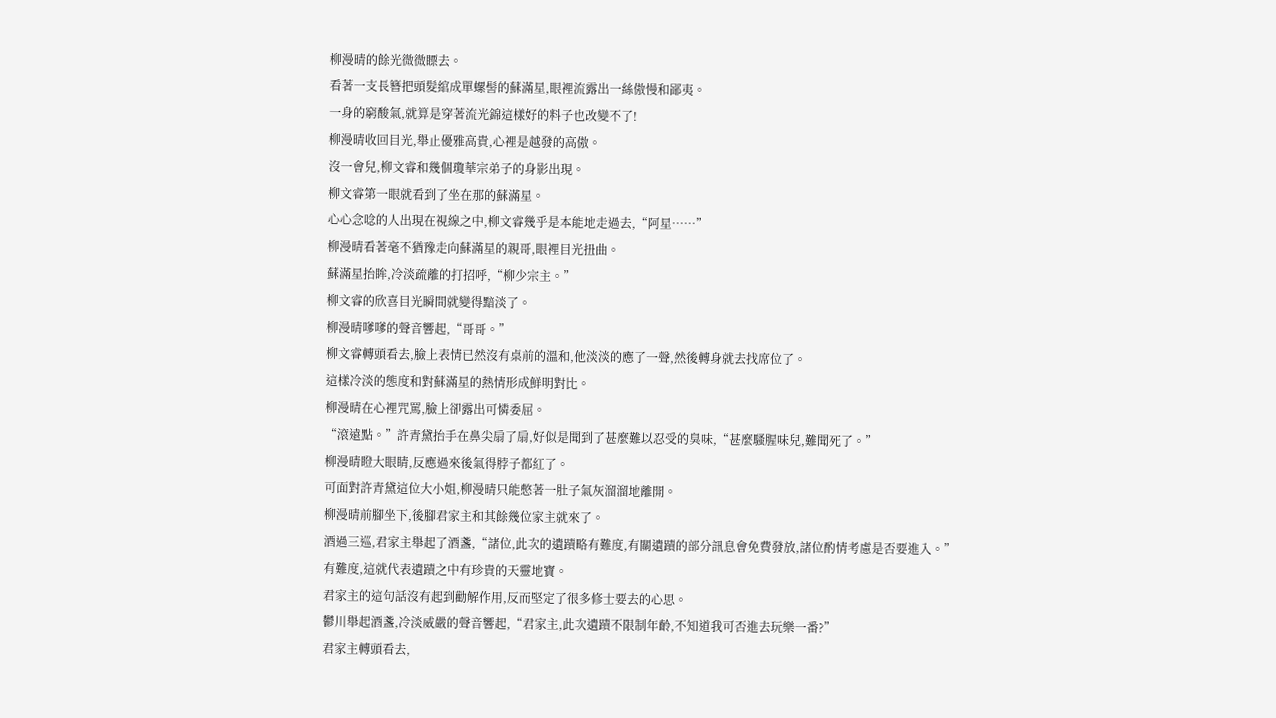柳漫晴的餘光微微瞟去。
看著一支長簪把頭髮綰成單螺髻的蘇滿星,眼裡流露出一絲傲慢和鄙夷。
一身的窮酸氣,就算是穿著流光錦這樣好的料子也改變不了!
柳漫晴收回目光,舉止優雅高貴,心裡是越發的高傲。
沒一會兒,柳文睿和幾個瓊華宗弟子的身影出現。
柳文睿第一眼就看到了坐在那的蘇滿星。
心心念唸的人出現在視線之中,柳文睿幾乎是本能地走過去,“阿星……”
柳漫晴看著毫不猶豫走向蘇滿星的親哥,眼裡目光扭曲。
蘇滿星抬眸,冷淡疏離的打招呼,“柳少宗主。”
柳文睿的欣喜目光瞬間就變得黯淡了。
柳漫晴嗲嗲的聲音響起,“哥哥。”
柳文睿轉頭看去,臉上表情已然沒有桌前的溫和,他淡淡的應了一聲,然後轉身就去找席位了。
這樣冷淡的態度和對蘇滿星的熱情形成鮮明對比。
柳漫晴在心裡咒罵,臉上卻露出可憐委屈。
“滾遠點。”許青黛抬手在鼻尖扇了扇,好似是聞到了甚麼難以忍受的臭味,“甚麼騷腥味兒,難聞死了。”
柳漫晴瞪大眼睛,反應過來後氣得脖子都紅了。
可面對許青黛這位大小姐,柳漫晴只能憋著一肚子氣灰溜溜地離開。
柳漫晴前腳坐下,後腳君家主和其餘幾位家主就來了。
酒過三巡,君家主舉起了酒盞,“諸位,此次的遺蹟略有難度,有關遺蹟的部分訊息會免費發放,諸位酌情考慮是否要進入。”
有難度,這就代表遺蹟之中有珍貴的天靈地寶。
君家主的這句話沒有起到勸解作用,反而堅定了很多修士要去的心思。
鬱川舉起酒盞,冷淡威嚴的聲音響起,“君家主,此次遺蹟不限制年齡,不知道我可否進去玩樂一番?”
君家主轉頭看去,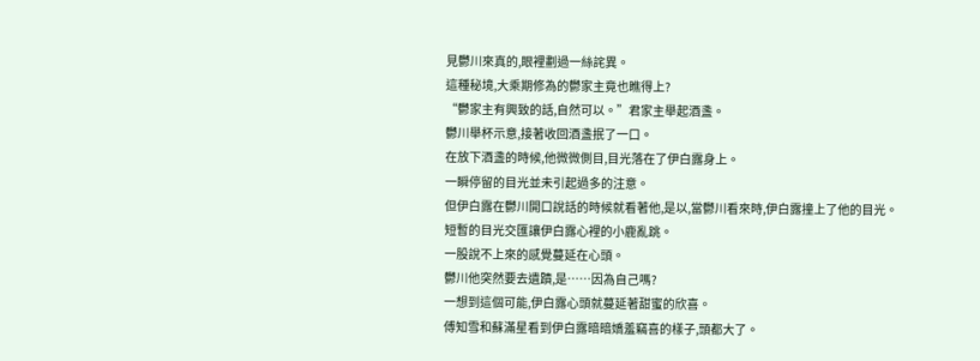見鬱川來真的,眼裡劃過一絲詫異。
這種秘境,大乘期修為的鬱家主竟也瞧得上?
“鬱家主有興致的話,自然可以。”君家主舉起酒盞。
鬱川舉杯示意,接著收回酒盞抿了一口。
在放下酒盞的時候,他微微側目,目光落在了伊白露身上。
一瞬停留的目光並未引起過多的注意。
但伊白露在鬱川開口說話的時候就看著他,是以,當鬱川看來時,伊白露撞上了他的目光。
短暫的目光交匯讓伊白露心裡的小鹿亂跳。
一股說不上來的感覺蔓延在心頭。
鬱川他突然要去遺蹟,是……因為自己嗎?
一想到這個可能,伊白露心頭就蔓延著甜蜜的欣喜。
傅知雪和蘇滿星看到伊白露暗暗嬌羞竊喜的樣子,頭都大了。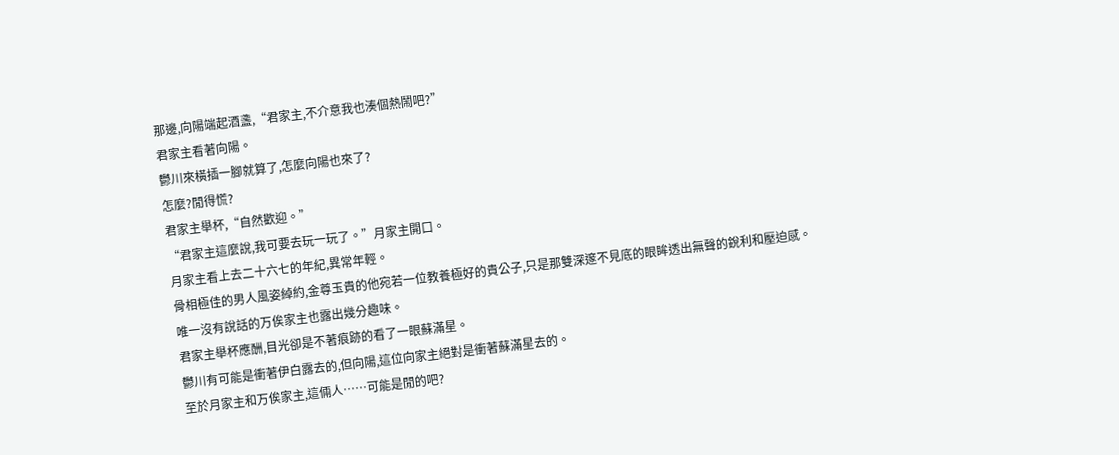那邊,向陽端起酒盞,“君家主,不介意我也湊個熱鬧吧?”
君家主看著向陽。
鬱川來橫插一腳就算了,怎麼向陽也來了?
怎麼?閒得慌?
君家主舉杯,“自然歡迎。”
“君家主這麼說,我可要去玩一玩了。”月家主開口。
月家主看上去二十六七的年紀,異常年輕。
骨相極佳的男人風姿綽約,金尊玉貴的他宛若一位教養極好的貴公子,只是那雙深邃不見底的眼眸透出無聲的銳利和壓迫感。
唯一沒有說話的万俟家主也露出幾分趣味。
君家主舉杯應酬,目光卻是不著痕跡的看了一眼蘇滿星。
鬱川有可能是衝著伊白露去的,但向陽,這位向家主絕對是衝著蘇滿星去的。
至於月家主和万俟家主,這倆人……可能是閒的吧?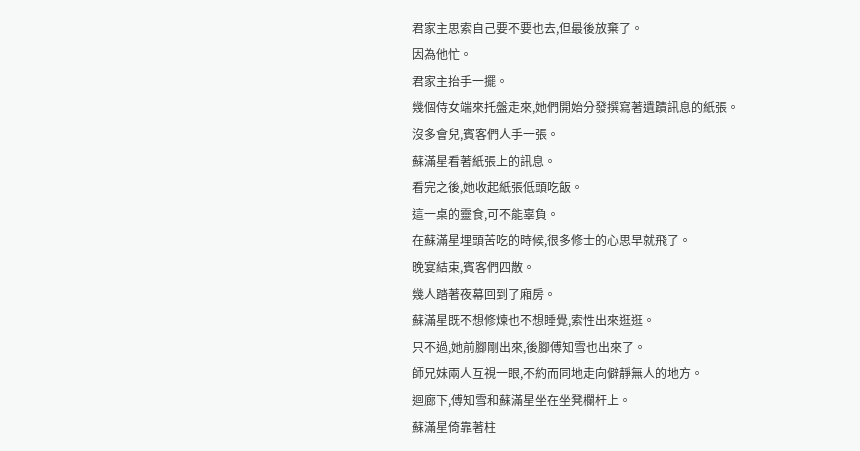君家主思索自己要不要也去,但最後放棄了。
因為他忙。
君家主抬手一擺。
幾個侍女端來托盤走來,她們開始分發撰寫著遺蹟訊息的紙張。
沒多會兒,賓客們人手一張。
蘇滿星看著紙張上的訊息。
看完之後,她收起紙張低頭吃飯。
這一桌的靈食,可不能辜負。
在蘇滿星埋頭苦吃的時候,很多修士的心思早就飛了。
晚宴結束,賓客們四散。
幾人踏著夜幕回到了廂房。
蘇滿星既不想修煉也不想睡覺,索性出來逛逛。
只不過,她前腳剛出來,後腳傅知雪也出來了。
師兄妹兩人互視一眼,不約而同地走向僻靜無人的地方。
迴廊下,傅知雪和蘇滿星坐在坐凳欄杆上。
蘇滿星倚靠著柱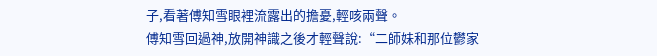子,看著傅知雪眼裡流露出的擔憂,輕咳兩聲。
傅知雪回過神,放開神識之後才輕聲說:“二師妹和那位鬱家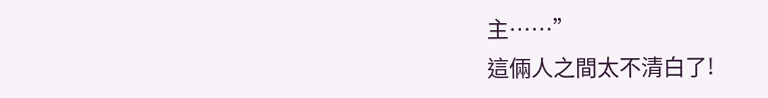主……”
這倆人之間太不清白了!